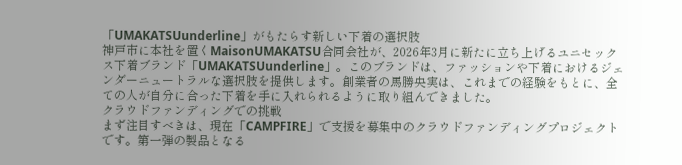「UMAKATSUunderline」がもたらす新しい下着の選択肢
神戸市に本社を置くMaisonUMAKATSU合同会社が、2026年3月に新たに立ち上げるユニセックス下着ブランド「UMAKATSUunderline」。このブランドは、ファッションや下着におけるジェンダーニュートラルな選択肢を提供します。創業者の馬勝央実は、これまでの経験をもとに、全ての人が自分に合った下着を手に入れられるように取り組んできました。
クラウドファンディングでの挑戦
まず注目すべきは、現在「CAMPFIRE」で支援を募集中のクラウドファンディングプロジェクトです。第一弾の製品となる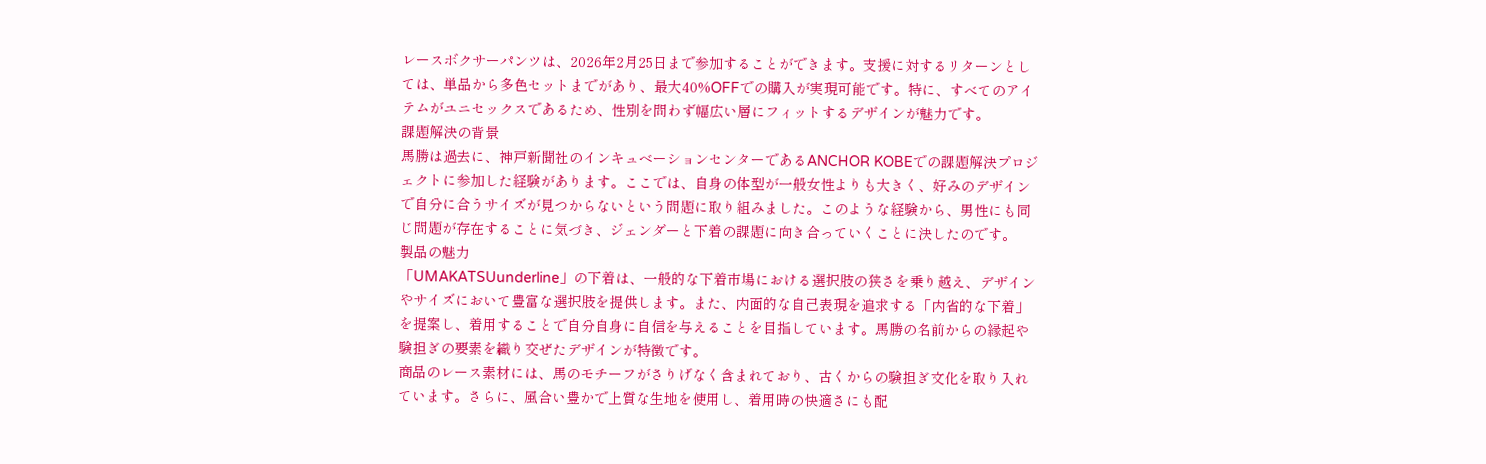レースボクサーパンツは、2026年2月25日まで参加することができます。支援に対するリターンとしては、単品から多色セットまでがあり、最大40%OFFでの購入が実現可能です。特に、すべてのアイテムがユニセックスであるため、性別を問わず幅広い層にフィットするデザインが魅力です。
課題解決の背景
馬勝は過去に、神戸新聞社のインキュベーションセンターであるANCHOR KOBEでの課題解決プロジェクトに参加した経験があります。ここでは、自身の体型が一般女性よりも大きく、好みのデザインで自分に合うサイズが見つからないという問題に取り組みました。このような経験から、男性にも同じ問題が存在することに気づき、ジェンダーと下着の課題に向き合っていくことに決したのです。
製品の魅力
「UMAKATSUunderline」の下着は、一般的な下着市場における選択肢の狭さを乗り越え、デザインやサイズにおいて豊富な選択肢を提供します。また、内面的な自己表現を追求する「内省的な下着」を提案し、着用することで自分自身に自信を与えることを目指しています。馬勝の名前からの縁起や験担ぎの要素を織り交ぜたデザインが特徴です。
商品のレース素材には、馬のモチーフがさりげなく含まれており、古くからの験担ぎ文化を取り入れています。さらに、風合い豊かで上質な生地を使用し、着用時の快適さにも配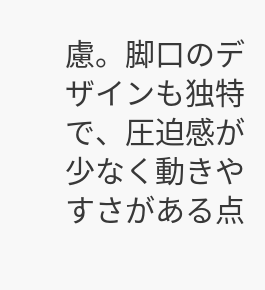慮。脚口のデザインも独特で、圧迫感が少なく動きやすさがある点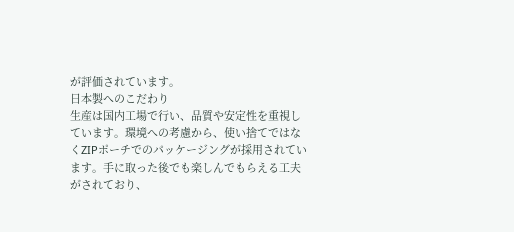が評価されています。
日本製へのこだわり
生産は国内工場で行い、品質や安定性を重視しています。環境への考慮から、使い捨てではなくZIPポーチでのパッケージングが採用されています。手に取った後でも楽しんでもらえる工夫がされており、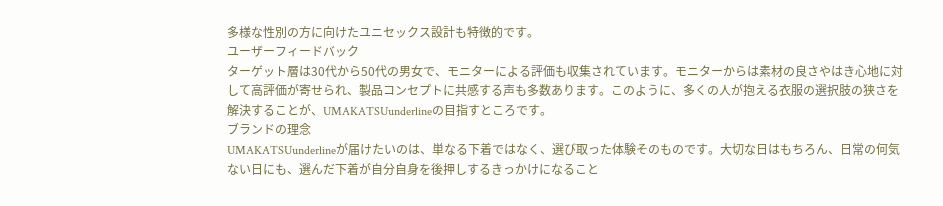多様な性別の方に向けたユニセックス設計も特徴的です。
ユーザーフィードバック
ターゲット層は30代から50代の男女で、モニターによる評価も収集されています。モニターからは素材の良さやはき心地に対して高評価が寄せられ、製品コンセプトに共感する声も多数あります。このように、多くの人が抱える衣服の選択肢の狭さを解決することが、UMAKATSUunderlineの目指すところです。
ブランドの理念
UMAKATSUunderlineが届けたいのは、単なる下着ではなく、選び取った体験そのものです。大切な日はもちろん、日常の何気ない日にも、選んだ下着が自分自身を後押しするきっかけになること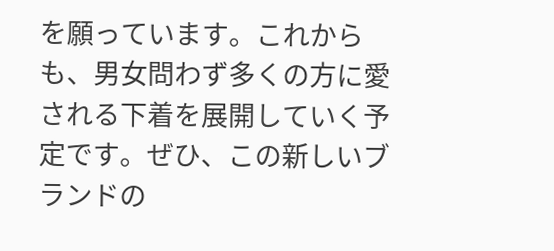を願っています。これからも、男女問わず多くの方に愛される下着を展開していく予定です。ぜひ、この新しいブランドの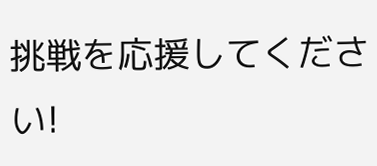挑戦を応援してください!